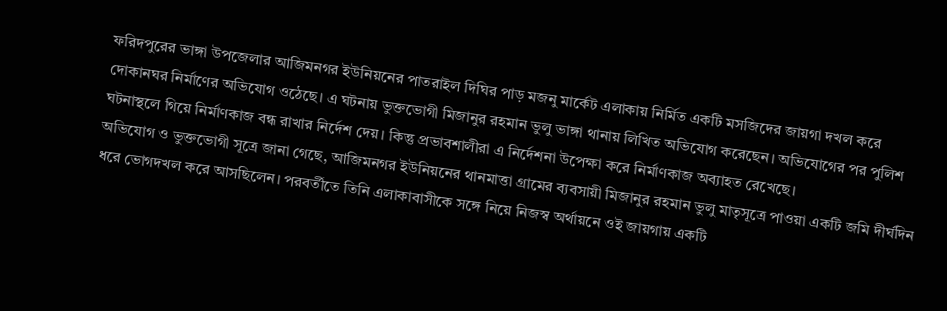ফরিদপুরের ভাঙ্গা উপজেলার আজিমনগর ইউনিয়নের পাতরাইল দিঘির পাড় মজনু মার্কেট এলাকায় নির্মিত একটি মসজিদের জায়গা দখল করে দোকানঘর নির্মাণের অভিযোগ ওঠেছে। এ ঘটনায় ভুক্তভোগী মিজানুর রহমান ভুলু ভাঙ্গা থানায় লিখিত অভিযোগ করেছেন। অভিযোগের পর পুলিশ ঘটনাস্থলে গিয়ে নির্মাণকাজ বন্ধ রাখার নির্দেশ দেয়। কিন্তু প্রভাবশালীরা এ নির্দেশনা উপেক্ষা করে নির্মাণকাজ অব্যাহত রেখেছে।
অভিযোগ ও ভুক্তভোগী সূত্রে জানা গেছে, আজিমনগর ইউনিয়নের থানমাত্তা গ্রামের ব্যবসায়ী মিজানুর রহমান ভুলু মাতৃসূত্রে পাওয়া একটি জমি দীর্ঘদিন ধরে ভোগদখল করে আসছিলেন। পরবর্তীতে তিনি এলাকাবাসীকে সঙ্গে নিয়ে নিজস্ব অর্থায়নে ওই জায়গায় একটি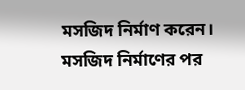মসজিদ নির্মাণ করেন। মসজিদ নির্মাণের পর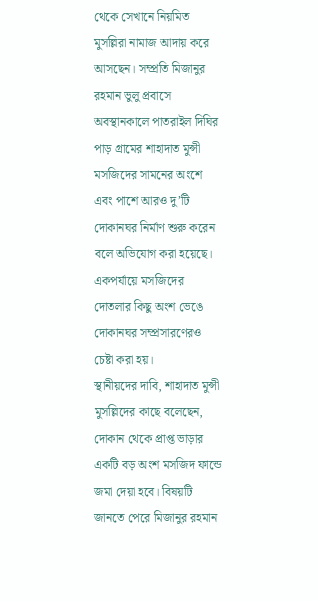থেকে সেখানে নিয়মিত মুসল্লিরা নামাজ আদায় করে আসছেন। সম্প্রতি মিজানুর রহমান ভুলু প্রবাসে অবস্থানকালে পাতরাইল দিঘির পাড় গ্রামের শাহাদাত মুন্সী মসজিদের সামনের অংশে এবং পাশে আরও দু’টি দোকানঘর নির্মাণ শুরু করেন বলে অভিযোগ করা হয়েছে। একপর্যায়ে মসজিদের দোতলার কিছু অংশ ভেঙে দোকানঘর সম্প্রসারণেরও চেষ্টা করা হয়।
স্থানীয়দের দাবি, শাহাদাত মুন্সী মুসল্লিদের কাছে বলেছেন, দোকান থেকে প্রাপ্ত ভাড়ার একটি বড় অংশ মসজিদ ফান্ডে জমা দেয়া হবে। বিষয়টি জানতে পেরে মিজানুর রহমান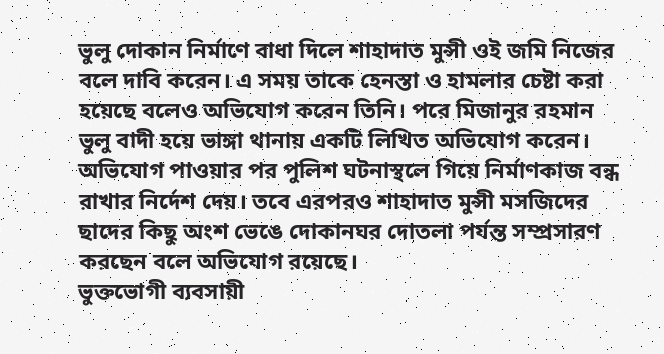ভুলু দোকান নির্মাণে বাধা দিলে শাহাদাত মুন্সী ওই জমি নিজের বলে দাবি করেন। এ সময় তাকে হেনস্তা ও হামলার চেষ্টা করা হয়েছে বলেও অভিযোগ করেন তিনি। পরে মিজানুর রহমান ভুলু বাদী হয়ে ভাঙ্গা থানায় একটি লিখিত অভিযোগ করেন। অভিযোগ পাওয়ার পর পুলিশ ঘটনাস্থলে গিয়ে নির্মাণকাজ বন্ধ রাখার নির্দেশ দেয়। তবে এরপরও শাহাদাত মুন্সী মসজিদের ছাদের কিছু অংশ ভেঙে দোকানঘর দোতলা পর্যন্ত সম্প্রসারণ করছেন বলে অভিযোগ রয়েছে।
ভুক্তভোগী ব্যবসায়ী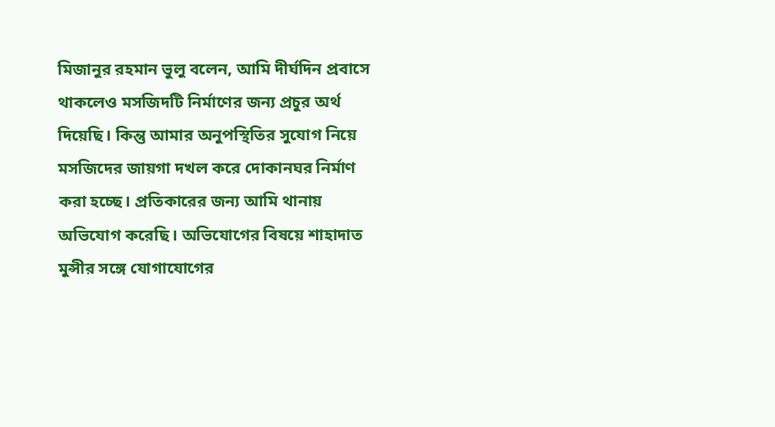মিজানুর রহমান ভুলু বলেন, আমি দীর্ঘদিন প্রবাসে থাকলেও মসজিদটি নির্মাণের জন্য প্রচুর অর্থ দিয়েছি। কিন্তু আমার অনুপস্থিতির সুযোগ নিয়ে মসজিদের জায়গা দখল করে দোকানঘর নির্মাণ করা হচ্ছে। প্রতিকারের জন্য আমি থানায় অভিযোগ করেছি। অভিযোগের বিষয়ে শাহাদাত মুন্সীর সঙ্গে যোগাযোগের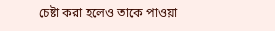চেষ্টা করা হলেও তাকে পাওয়া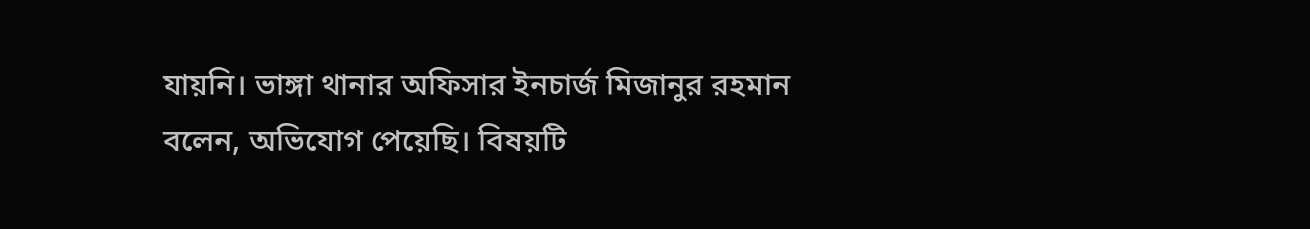যায়নি। ভাঙ্গা থানার অফিসার ইনচার্জ মিজানুর রহমান বলেন, অভিযোগ পেয়েছি। বিষয়টি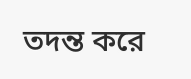তদন্ত করে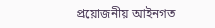প্রয়োজনীয় আইনগত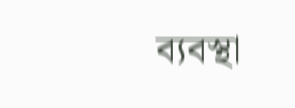ব্যবস্থা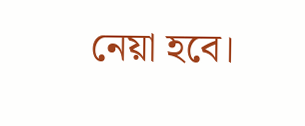নেয়া হবে।